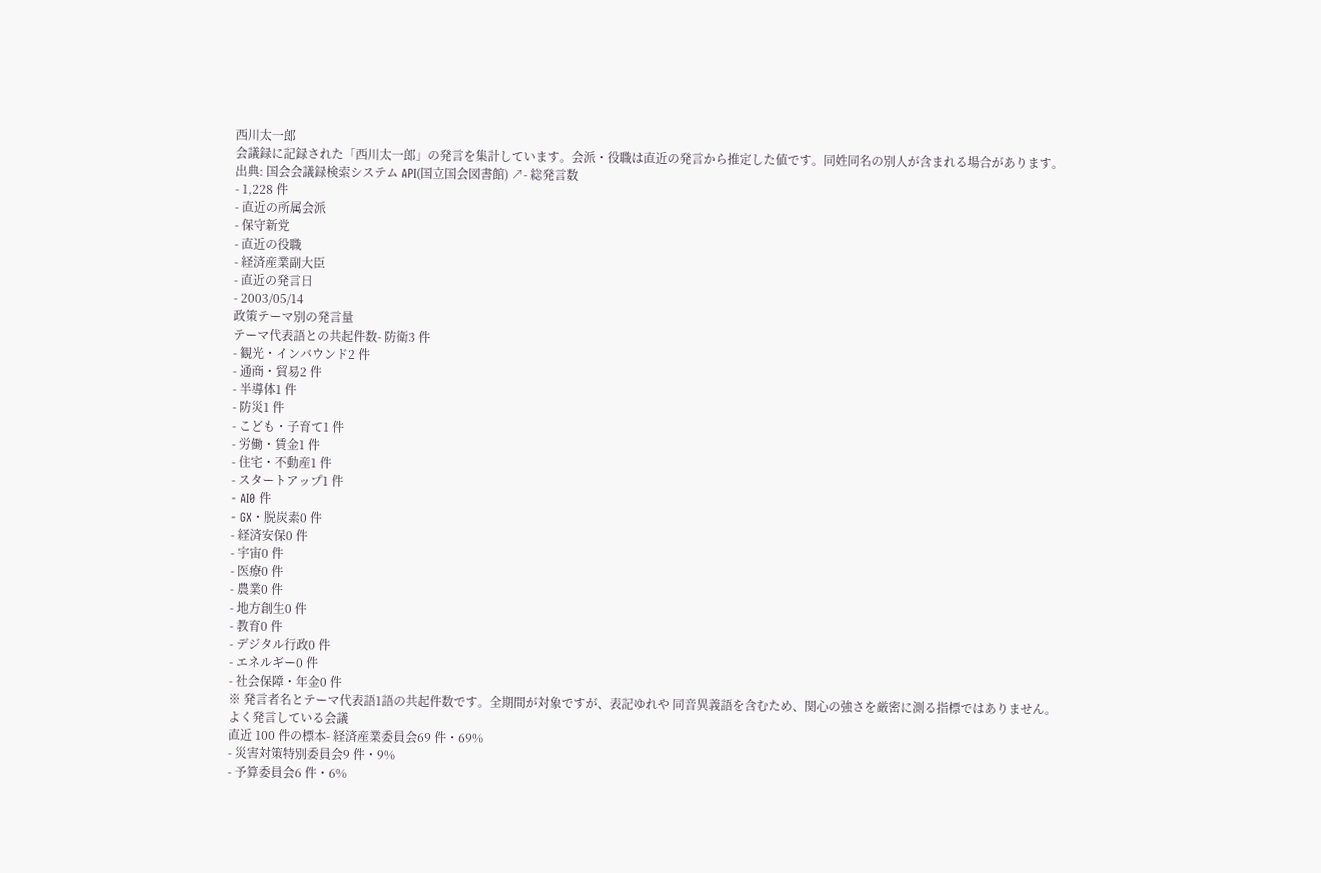西川太一郎
会議録に記録された「西川太一郎」の発言を集計しています。会派・役職は直近の発言から推定した値です。同姓同名の別人が含まれる場合があります。
出典: 国会会議録検索システム API(国立国会図書館) ↗- 総発言数
- 1,228 件
- 直近の所属会派
- 保守新党
- 直近の役職
- 経済産業副大臣
- 直近の発言日
- 2003/05/14
政策テーマ別の発言量
テーマ代表語との共起件数- 防衛3 件
- 観光・インバウンド2 件
- 通商・貿易2 件
- 半導体1 件
- 防災1 件
- こども・子育て1 件
- 労働・賃金1 件
- 住宅・不動産1 件
- スタートアップ1 件
- AI0 件
- GX・脱炭素0 件
- 経済安保0 件
- 宇宙0 件
- 医療0 件
- 農業0 件
- 地方創生0 件
- 教育0 件
- デジタル行政0 件
- エネルギー0 件
- 社会保障・年金0 件
※ 発言者名とテーマ代表語1語の共起件数です。全期間が対象ですが、表記ゆれや 同音異義語を含むため、関心の強さを厳密に測る指標ではありません。
よく発言している会議
直近 100 件の標本- 経済産業委員会69 件・69%
- 災害対策特別委員会9 件・9%
- 予算委員会6 件・6%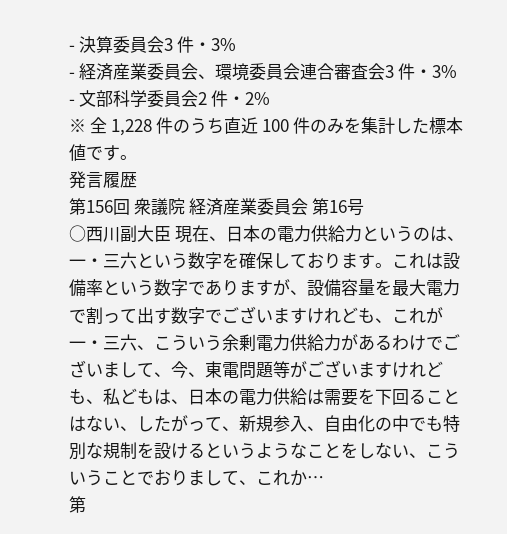- 決算委員会3 件・3%
- 経済産業委員会、環境委員会連合審査会3 件・3%
- 文部科学委員会2 件・2%
※ 全 1,228 件のうち直近 100 件のみを集計した標本値です。
発言履歴
第156回 衆議院 経済産業委員会 第16号
○西川副大臣 現在、日本の電力供給力というのは、一・三六という数字を確保しております。これは設備率という数字でありますが、設備容量を最大電力で割って出す数字でございますけれども、これが一・三六、こういう余剰電力供給力があるわけでございまして、今、東電問題等がございますけれども、私どもは、日本の電力供給は需要を下回ることはない、したがって、新規参入、自由化の中でも特別な規制を設けるというようなことをしない、こういうことでおりまして、これか…
第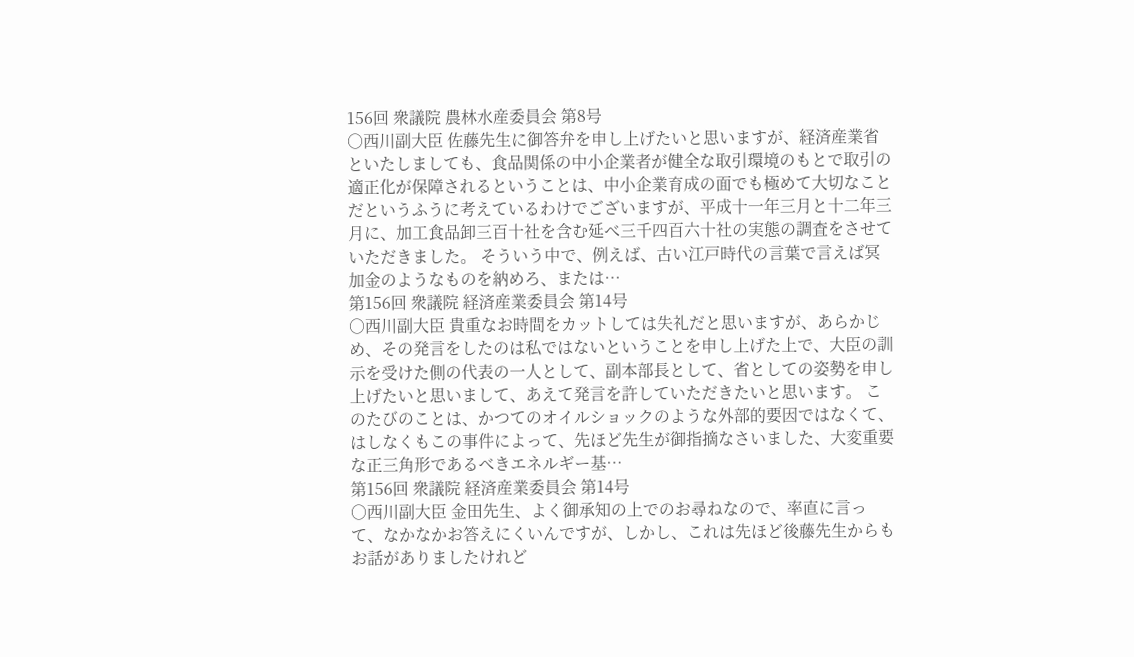156回 衆議院 農林水産委員会 第8号
○西川副大臣 佐藤先生に御答弁を申し上げたいと思いますが、経済産業省といたしましても、食品関係の中小企業者が健全な取引環境のもとで取引の適正化が保障されるということは、中小企業育成の面でも極めて大切なことだというふうに考えているわけでございますが、平成十一年三月と十二年三月に、加工食品卸三百十社を含む延べ三千四百六十社の実態の調査をさせていただきました。 そういう中で、例えば、古い江戸時代の言葉で言えば冥加金のようなものを納めろ、または…
第156回 衆議院 経済産業委員会 第14号
○西川副大臣 貴重なお時間をカットしては失礼だと思いますが、あらかじめ、その発言をしたのは私ではないということを申し上げた上で、大臣の訓示を受けた側の代表の一人として、副本部長として、省としての姿勢を申し上げたいと思いまして、あえて発言を許していただきたいと思います。 このたびのことは、かつてのオイルショックのような外部的要因ではなくて、はしなくもこの事件によって、先ほど先生が御指摘なさいました、大変重要な正三角形であるべきエネルギー基…
第156回 衆議院 経済産業委員会 第14号
○西川副大臣 金田先生、よく御承知の上でのお尋ねなので、率直に言って、なかなかお答えにくいんですが、しかし、これは先ほど後藤先生からもお話がありましたけれど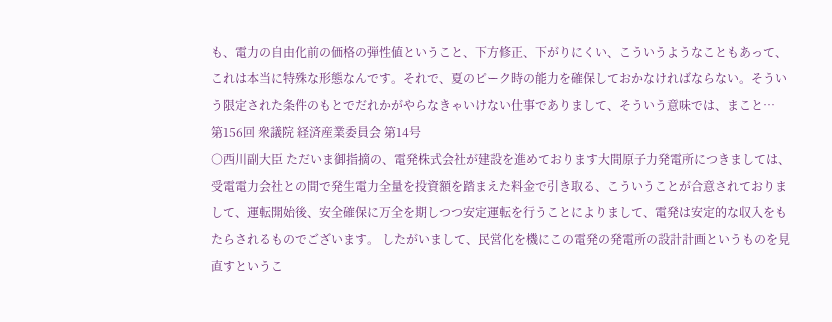も、電力の自由化前の価格の弾性値ということ、下方修正、下がりにくい、こういうようなこともあって、これは本当に特殊な形態なんです。それで、夏のピーク時の能力を確保しておかなければならない。そういう限定された条件のもとでだれかがやらなきゃいけない仕事でありまして、そういう意味では、まこと…
第156回 衆議院 経済産業委員会 第14号
○西川副大臣 ただいま御指摘の、電発株式会社が建設を進めております大間原子力発電所につきましては、受電電力会社との間で発生電力全量を投資額を踏まえた料金で引き取る、こういうことが合意されておりまして、運転開始後、安全確保に万全を期しつつ安定運転を行うことによりまして、電発は安定的な収入をもたらされるものでございます。 したがいまして、民営化を機にこの電発の発電所の設計計画というものを見直すというこ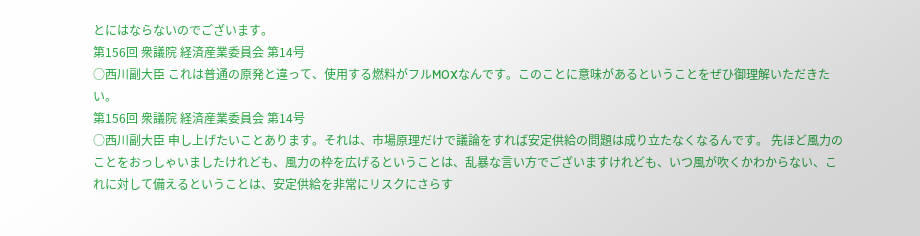とにはならないのでございます。
第156回 衆議院 経済産業委員会 第14号
○西川副大臣 これは普通の原発と違って、使用する燃料がフルMOXなんです。このことに意味があるということをぜひ御理解いただきたい。
第156回 衆議院 経済産業委員会 第14号
○西川副大臣 申し上げたいことあります。それは、市場原理だけで議論をすれば安定供給の問題は成り立たなくなるんです。 先ほど風力のことをおっしゃいましたけれども、風力の枠を広げるということは、乱暴な言い方でございますけれども、いつ風が吹くかわからない、これに対して備えるということは、安定供給を非常にリスクにさらす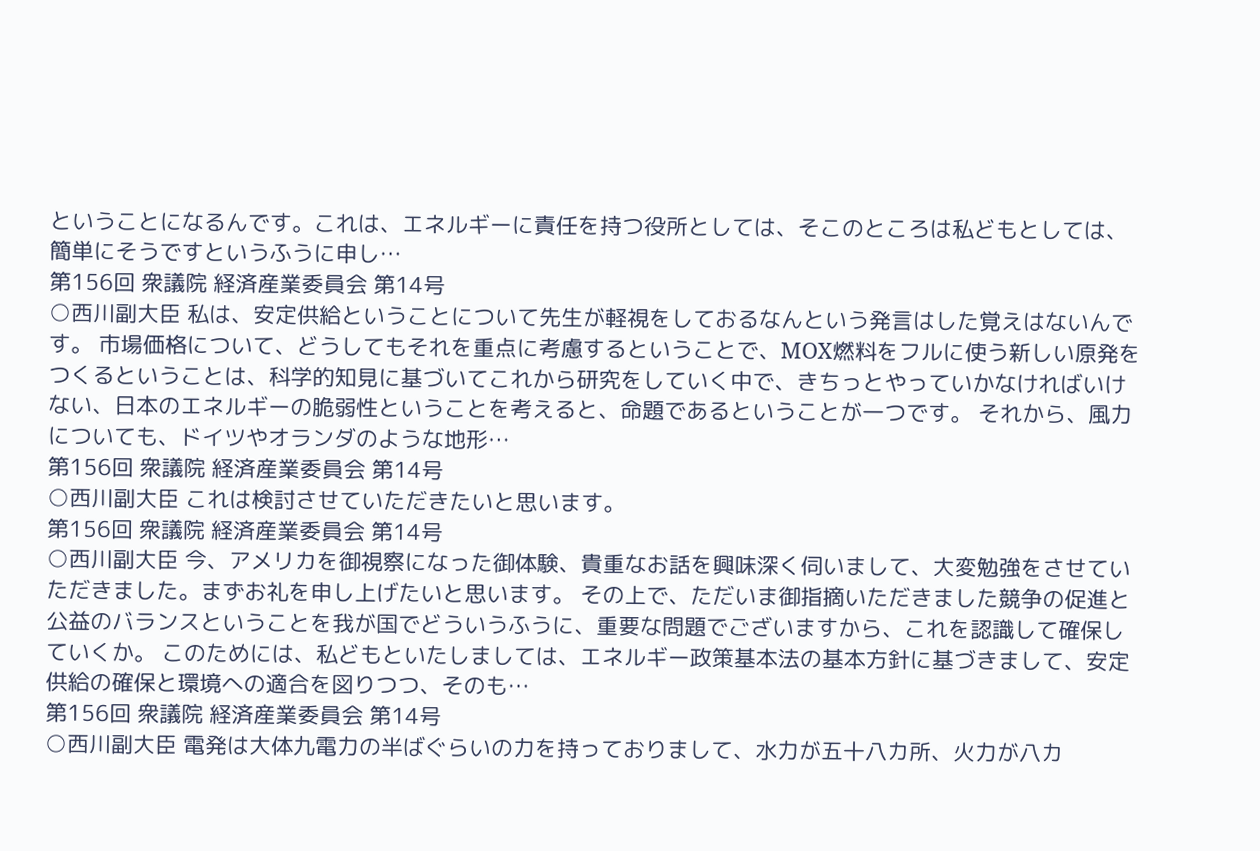ということになるんです。これは、エネルギーに責任を持つ役所としては、そこのところは私どもとしては、簡単にそうですというふうに申し…
第156回 衆議院 経済産業委員会 第14号
○西川副大臣 私は、安定供給ということについて先生が軽視をしておるなんという発言はした覚えはないんです。 市場価格について、どうしてもそれを重点に考慮するということで、MOX燃料をフルに使う新しい原発をつくるということは、科学的知見に基づいてこれから研究をしていく中で、きちっとやっていかなければいけない、日本のエネルギーの脆弱性ということを考えると、命題であるということが一つです。 それから、風力についても、ドイツやオランダのような地形…
第156回 衆議院 経済産業委員会 第14号
○西川副大臣 これは検討させていただきたいと思います。
第156回 衆議院 経済産業委員会 第14号
○西川副大臣 今、アメリカを御視察になった御体験、貴重なお話を興味深く伺いまして、大変勉強をさせていただきました。まずお礼を申し上げたいと思います。 その上で、ただいま御指摘いただきました競争の促進と公益のバランスということを我が国でどういうふうに、重要な問題でございますから、これを認識して確保していくか。 このためには、私どもといたしましては、エネルギー政策基本法の基本方針に基づきまして、安定供給の確保と環境への適合を図りつつ、そのも…
第156回 衆議院 経済産業委員会 第14号
○西川副大臣 電発は大体九電力の半ばぐらいの力を持っておりまして、水力が五十八カ所、火力が八カ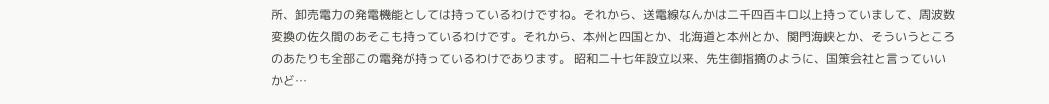所、卸売電力の発電機能としては持っているわけですね。それから、送電線なんかは二千四百キロ以上持っていまして、周波数変換の佐久間のあそこも持っているわけです。それから、本州と四国とか、北海道と本州とか、関門海峡とか、そういうところのあたりも全部この電発が持っているわけであります。 昭和二十七年設立以来、先生御指摘のように、国策会社と言っていいかど…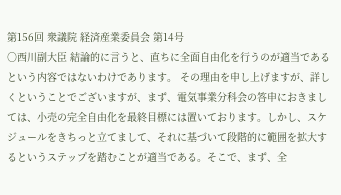第156回 衆議院 経済産業委員会 第14号
○西川副大臣 結論的に言うと、直ちに全面自由化を行うのが適当であるという内容ではないわけであります。 その理由を申し上げますが、詳しくということでございますが、まず、電気事業分科会の答申におきましては、小売の完全自由化を最終目標には置いております。しかし、スケジュールをきちっと立てまして、それに基づいて段階的に範囲を拡大するというステップを踏むことが適当である。そこで、まず、全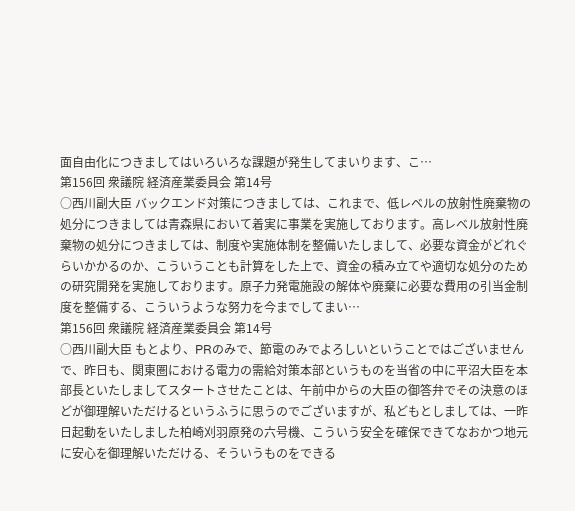面自由化につきましてはいろいろな課題が発生してまいります、こ…
第156回 衆議院 経済産業委員会 第14号
○西川副大臣 バックエンド対策につきましては、これまで、低レベルの放射性廃棄物の処分につきましては青森県において着実に事業を実施しております。高レベル放射性廃棄物の処分につきましては、制度や実施体制を整備いたしまして、必要な資金がどれぐらいかかるのか、こういうことも計算をした上で、資金の積み立てや適切な処分のための研究開発を実施しております。原子力発電施設の解体や廃棄に必要な費用の引当金制度を整備する、こういうような努力を今までしてまい…
第156回 衆議院 経済産業委員会 第14号
○西川副大臣 もとより、PRのみで、節電のみでよろしいということではございませんで、昨日も、関東圏における電力の需給対策本部というものを当省の中に平沼大臣を本部長といたしましてスタートさせたことは、午前中からの大臣の御答弁でその決意のほどが御理解いただけるというふうに思うのでございますが、私どもとしましては、一昨日起動をいたしました柏崎刈羽原発の六号機、こういう安全を確保できてなおかつ地元に安心を御理解いただける、そういうものをできる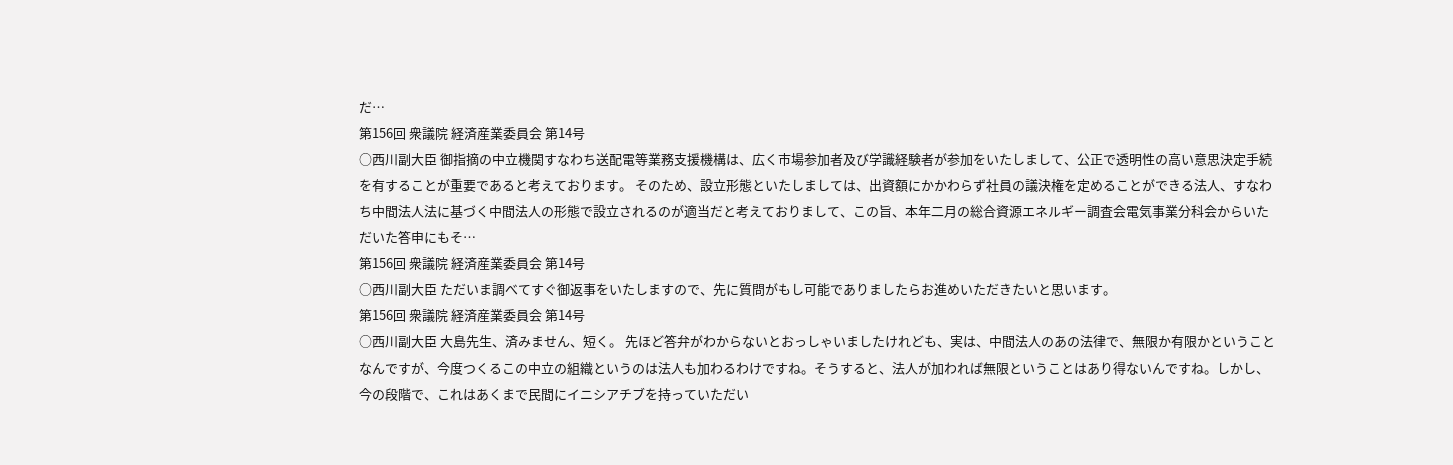だ…
第156回 衆議院 経済産業委員会 第14号
○西川副大臣 御指摘の中立機関すなわち送配電等業務支援機構は、広く市場参加者及び学識経験者が参加をいたしまして、公正で透明性の高い意思決定手続を有することが重要であると考えております。 そのため、設立形態といたしましては、出資額にかかわらず社員の議決権を定めることができる法人、すなわち中間法人法に基づく中間法人の形態で設立されるのが適当だと考えておりまして、この旨、本年二月の総合資源エネルギー調査会電気事業分科会からいただいた答申にもそ…
第156回 衆議院 経済産業委員会 第14号
○西川副大臣 ただいま調べてすぐ御返事をいたしますので、先に質問がもし可能でありましたらお進めいただきたいと思います。
第156回 衆議院 経済産業委員会 第14号
○西川副大臣 大島先生、済みません、短く。 先ほど答弁がわからないとおっしゃいましたけれども、実は、中間法人のあの法律で、無限か有限かということなんですが、今度つくるこの中立の組織というのは法人も加わるわけですね。そうすると、法人が加われば無限ということはあり得ないんですね。しかし、今の段階で、これはあくまで民間にイニシアチブを持っていただい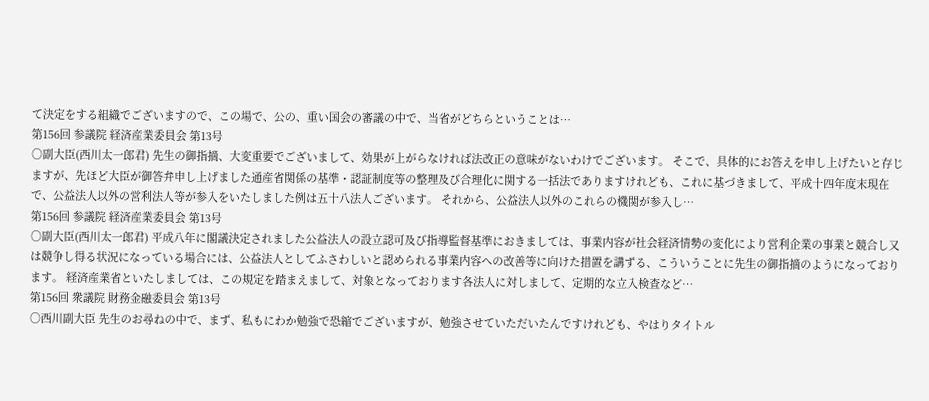て決定をする組織でございますので、この場で、公の、重い国会の審議の中で、当省がどちらということは…
第156回 参議院 経済産業委員会 第13号
○副大臣(西川太一郎君) 先生の御指摘、大変重要でございまして、効果が上がらなければ法改正の意味がないわけでございます。 そこで、具体的にお答えを申し上げたいと存じますが、先ほど大臣が御答弁申し上げました通産省関係の基準・認証制度等の整理及び合理化に関する一括法でありますけれども、これに基づきまして、平成十四年度末現在で、公益法人以外の営利法人等が参入をいたしました例は五十八法人ございます。 それから、公益法人以外のこれらの機関が参入し…
第156回 参議院 経済産業委員会 第13号
○副大臣(西川太一郎君) 平成八年に閣議決定されました公益法人の設立認可及び指導監督基準におきましては、事業内容が社会経済情勢の変化により営利企業の事業と競合し又は競争し得る状況になっている場合には、公益法人としてふさわしいと認められる事業内容への改善等に向けた措置を講ずる、こういうことに先生の御指摘のようになっております。 経済産業省といたしましては、この規定を踏まえまして、対象となっております各法人に対しまして、定期的な立入検査など…
第156回 衆議院 財務金融委員会 第13号
○西川副大臣 先生のお尋ねの中で、まず、私もにわか勉強で恐縮でございますが、勉強させていただいたんですけれども、やはりタイトル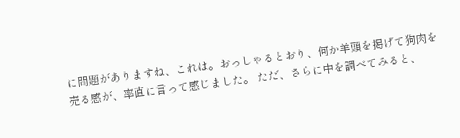に問題がありますね、これは。おっしゃるとおり、何か羊頭を掲げて狗肉を売る感が、率直に言って感じました。 ただ、さらに中を調べてみると、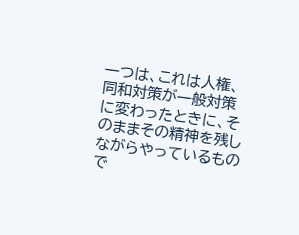一つは、これは人権、同和対策が一般対策に変わったときに、そのままその精神を残しながらやっているもので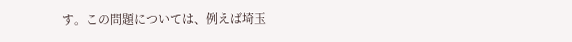す。この問題については、例えば埼玉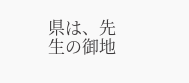県は、先生の御地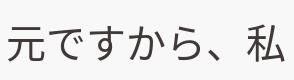元ですから、私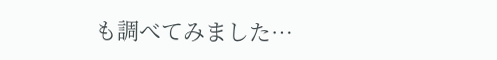も調べてみました…